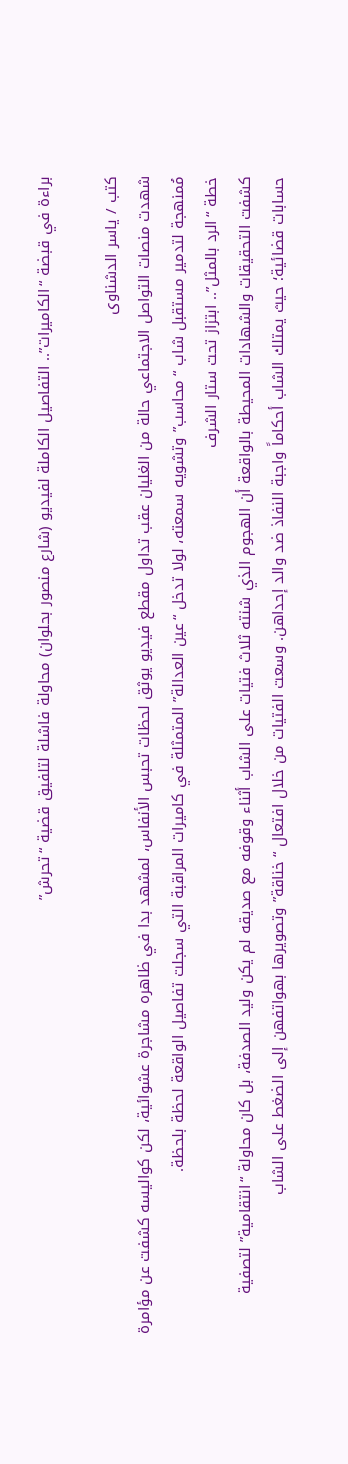براءة في قبضة “الكاميرات”.. التفاصيل الكاملة لفيديو (شارع منصور بحلوان) محاولة فاشلة لتلفيق قضية “تحرش”

كتب / ياسر الدشناوى
شهدت منصات التواصل الاجتماعي حالة من الغليان عقب تداول مقطع فيديو يوثق لحظات تحبس الأنفاس، لمشهد بدا في ظاهره مشاجرة عشوائية، لكن كواليسه كشفت عن مؤامرة مُمنهجة لتدمير مستقبل شاب “محاسب” وتشويه سمعته، لولا تدخل “عين العدالة” المتمثلة في كاميرات المراقبة التي سجلت تفاصيل الواقعة لحظة بلحظة.
خطة “الرد بالمثل”.. ابتزاز تحت ستار الشرف
كشفت التحقيقات والشهادات المحيطة بالواقعة أن الهجوم الذي شنته ثلاث فتيات على الشاب أثناء وقوفه مع صديقه لم يكن وليد الصدفة، بل كان محاولة “انتقامية” لتصفية حسابات قضائية؛ حيث يمتلك الشاب أحكاماً واجبة النفاذ ضد والد إحداهن. وسعت الفتيات من خلال افتعال “خناقة” وتصويرها بهواتفهن إلى الضغط على الشاب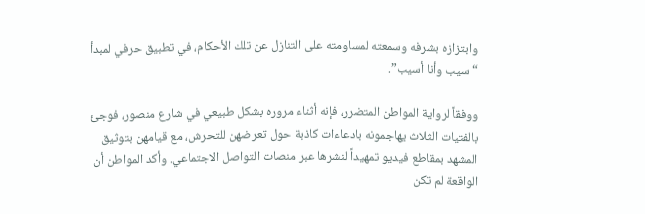وابتزازه بشرفه وسمعته لمساومته على التنازل عن تلك الأحكام، في تطبيق حرفي لمبدأ “سيب وأنا أسيب”.

ووفقاً لرواية المواطن المتضرر، فإنه أثناء مروره بشكل طبيعي في شارع منصور، فوجئ بالفتيات الثلاث يهاجمونه بادعاءات كاذبة حول تعرضهن للتحرش، مع قيامهن بتوثيق المشهد بمقاطع فيديو تمهيداً لنشرها عبر منصات التواصل الاجتماعي. وأكد المواطن أن الواقعة لم تكن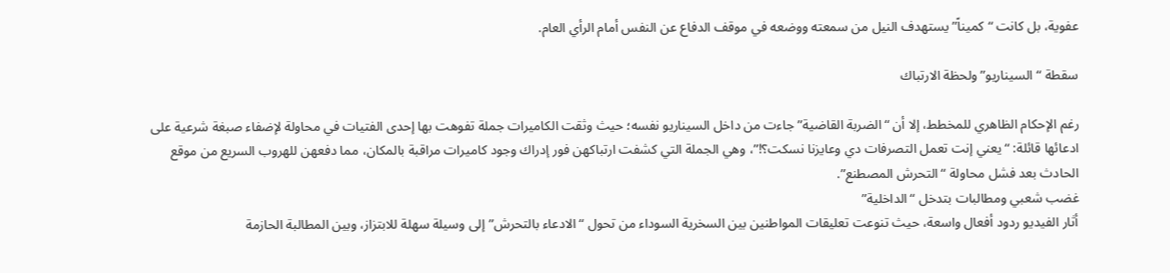عفوية، بل كانت “كميناً” يستهدف النيل من سمعته ووضعه في موقف الدفاع عن النفس أمام الرأي العام.

سقطة “السيناريو” ولحظة الارتباك

رغم الإحكام الظاهري للمخطط، إلا أن “الضربة القاضية” جاءت من داخل السيناريو نفسه؛ حيث وثقت الكاميرات جملة تفوهت بها إحدى الفتيات في محاولة لإضفاء صبغة شرعية على ادعائها قائلة: “يعني إنت تعمل التصرفات دي وعايزنا نسكت؟!”، وهي الجملة التي كشفت ارتباكهن فور إدراك وجود كاميرات مراقبة بالمكان، مما دفعهن للهروب السريع من موقع الحادث بعد فشل محاولة “التحرش المصطنع”.
غضب شعبي ومطالبات بتدخل “الداخلية”
أثار الفيديو ردود أفعال واسعة، حيث تنوعت تعليقات المواطنين بين السخرية السوداء من تحول “الادعاء بالتحرش” إلى وسيلة سهلة للابتزاز، وبين المطالبة الحازمة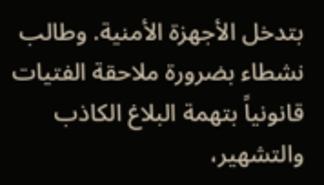بتدخل الأجهزة الأمنية. وطالب نشطاء بضرورة ملاحقة الفتيات قانونياً بتهمة البلاغ الكاذب والتشهير،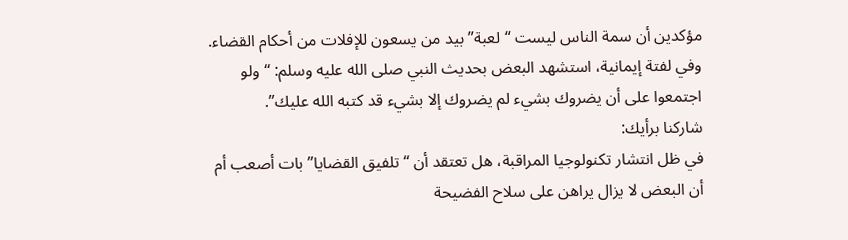مؤكدين أن سمة الناس ليست “لعبة” بيد من يسعون للإفلات من أحكام القضاء. وفي لفتة إيمانية، استشهد البعض بحديث النبي صلى الله عليه وسلم: “ولو اجتمعوا على أن يضروك بشيء لم يضروك إلا بشيء قد كتبه الله عليك”.
شاركنا برأيك:
في ظل انتشار تكنولوجيا المراقبة، هل تعتقد أن “تلفيق القضايا” بات أصعب أم أن البعض لا يزال يراهن على سلاح الفضيحة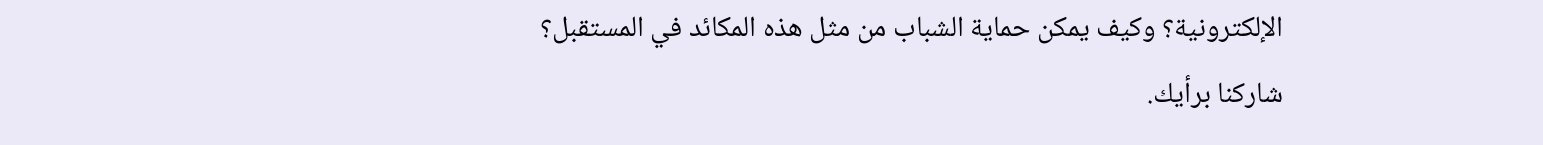الإلكترونية؟ وكيف يمكن حماية الشباب من مثل هذه المكائد في المستقبل؟ شاركنا برأيك.